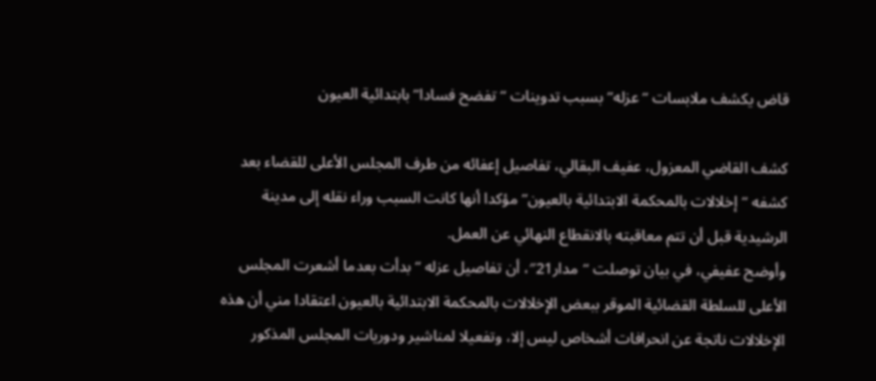قاض يكشف ملابسات “عزله” بسبب تدوينات “تفضح فسادا” بابتدائية العيون

كشف القاضي المعزول، عفيف البقالي، تفاصيل إعفائه من طرف المجلس الأعلى للقضاء بعد كشفه “إخلالات بالمحكمة الابتدائية بالعيون” مؤكدا أنها كانت السبب وراء نقله إلى مدينة الرشيدية قبل أن تتم معاقبته بالانقطاع النهائي عن العمل.
وأوضح عفيفي، في بيان توصلت “مدار21″، أن تفاصيل عزله “بدأت بعدما أشعرت المجلس الأعلى للسلطة القضائية الموقر ببعض الإخلالات بالمحكمة الابتدائية بالعيون اعتقادا مني أن هذه الإخلالات ناتجة عن انحرافات أشخاص ليس إلا، وتفعيلا لمناشير ودوريات المجلس المذكور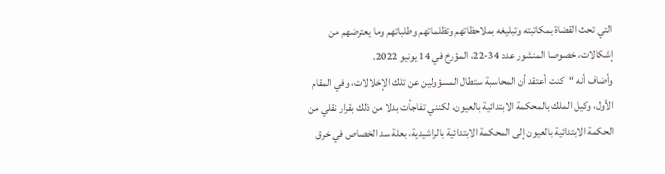التي تحث القضاة بمكاتبته وتبليغه بملاحظاتهم وتظلماتهم وطلباتهم وما يعترضهم من إشكالات، خصوصا المنشور عدد 34-22، المؤرخ في 14 يونيو 2022.
وأضاف أنه “كنت أعتقد أن المحاسبة ستطال المسؤولين عن تلك الإخلالات، وفي المقام الأول، وكيل الملك بالمحكمة الابتدائية بالعيون، لكنني تفاجأت بدلا من ذلك بقرار نقلي من الحكمة الابتدائية بالعيون إلى المحكمة الابتدائية بالراشيدية، بعلة سد الخصاص في خرق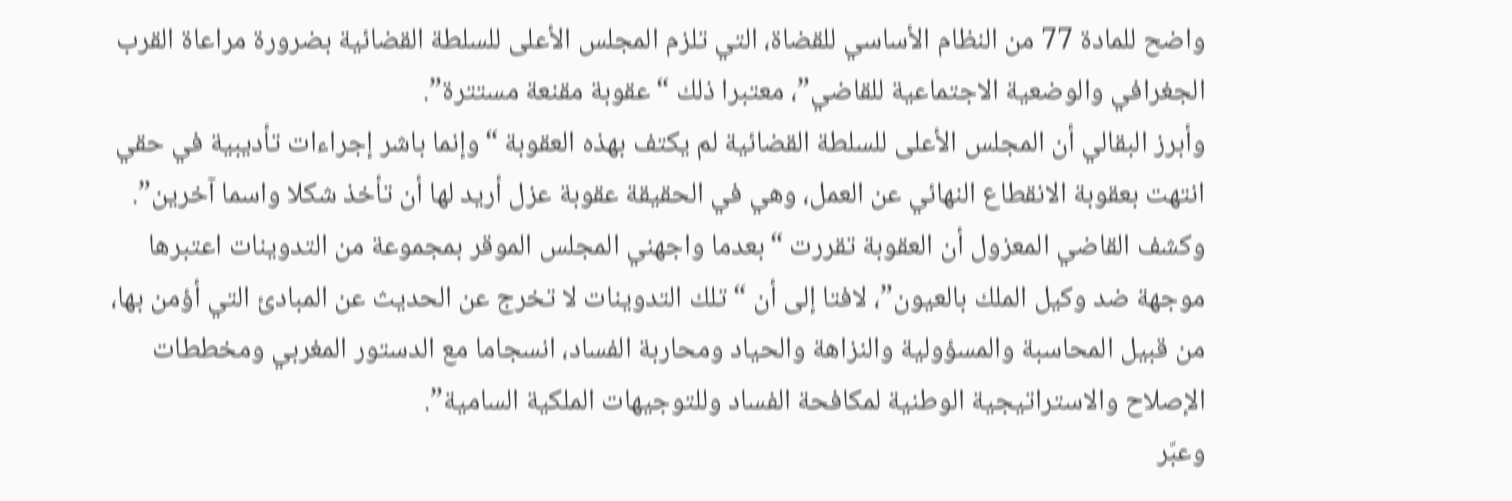واضح للمادة 77 من النظام الأساسي للقضاة، التي تلزم المجلس الأعلى للسلطة القضائية بضرورة مراعاة القرب الجغرافي والوضعية الاجتماعية للقاضي”، معتبرا ذلك “عقوبة مقنعة مستترة”.
وأبرز البقالي أن المجلس الأعلى للسلطة القضائية لم يكتف بهذه العقوبة “وإنما باشر إجراءات تأديبية في حقي انتهت بعقوبة الانقطاع النهائي عن العمل، وهي في الحقيقة عقوبة عزل أريد لها أن تأخذ شكلا واسما آخرين”.
وكشف القاضي المعزول أن العقوبة تقررت “بعدما واجهني المجلس الموقر بمجموعة من التدوينات اعتبرها موجهة ضد وكيل الملك بالعيون”، لافتا إلى أن “تلك التدوينات لا تخرج عن الحديث عن المبادئ التي أؤمن بها، من قبيل المحاسبة والمسؤولية والنزاهة والحياد ومحاربة الفساد، انسجاما مع الدستور المغربي ومخططات الإصلاح والاستراتيجية الوطنية لمكافحة الفساد وللتوجيهات الملكية السامية”.
وعبّر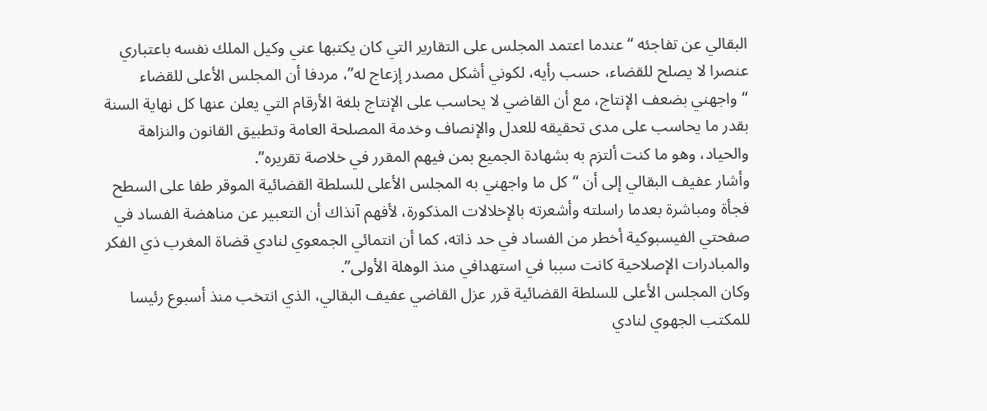البقالي عن تفاجئه “عندما اعتمد المجلس على التقارير التي كان يكتبها عني وكيل الملك نفسه باعتباري عنصرا لا يصلح للقضاء، حسب رأيه، لكوني أشكل مصدر إزعاج له”، مردفا أن المجلس الأعلى للقضاء “واجهني بضعف الإنتاج، مع أن القاضي لا يحاسب على الإنتاج بلغة الأرقام التي يعلن عنها كل نهاية السنة بقدر ما يحاسب على مدى تحقيقه للعدل والإنصاف وخدمة المصلحة العامة وتطبيق القانون والنزاهة والحياد، وهو ما كنت ألتزم به بشهادة الجميع بمن فيهم المقرر في خلاصة تقريره”.
وأشار عفيف البقالي إلى أن “كل ما واجهني به المجلس الأعلى للسلطة القضائية الموقر طفا على السطح فجأة ومباشرة بعدما راسلته وأشعرته بالإخلالات المذكورة، لأفهم آنذاك أن التعبير عن مناهضة الفساد في صفحتي الفيسبوكية أخطر من الفساد في حد ذاته، كما أن انتمائي الجمعوي لنادي قضاة المغرب ذي الفكر والمبادرات الإصلاحية كانت سببا في استهدافي منذ الوهلة الأولى”.
وكان المجلس الأعلى للسلطة القضائية قرر عزل القاضي عفيف البقالي، الذي انتخب منذ أسبوع رئيسا للمكتب الجهوي لنادي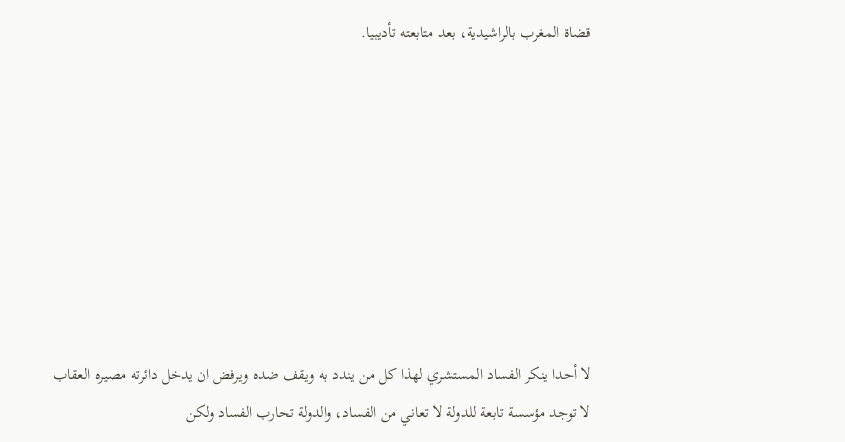قضاة المغرب بالراشيدية، بعد متابعته تأديبيا.








لا أحدا ينكر الفساد المستشري لهذا كل من يندد به ويقف ضده ويرفض ان يدخل دائرته مصيره العقاب
لا توجد مؤسسة تابعة للدولة لا تعاني من الفساد، والدولة تحارب الفساد ولكن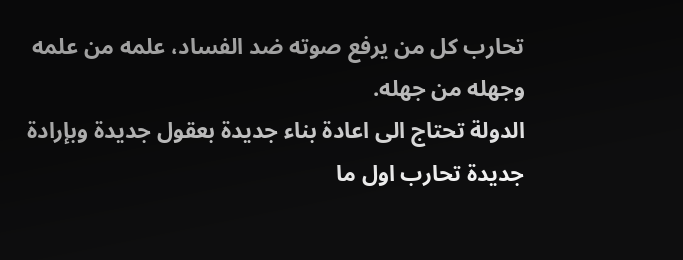تحارب كل من يرفع صوته ضد الفساد، علمه من علمه وجهله من جهله.
الدولة تحتاج الى اعادة بناء جديدة بعقول جديدة وبإرادة جديدة تحارب اول ما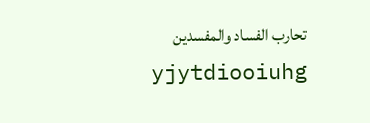تحارب الفساد والمفسدين
yjytdiooiuhg